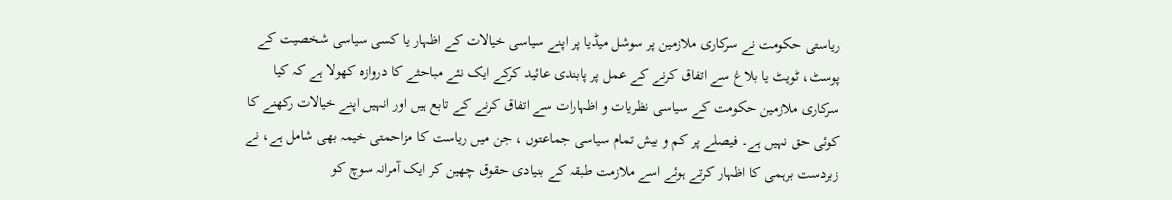ریاستی حکومت نے سرکاری ملازمین پر سوشل میڈیا پر اپنے سیاسی خیالات کے اظہار یا کسی سیاسی شخصیت کے پوسٹ، ٹویٹ یا بلاغ سے اتفاق کرنے کے عمل پر پابندی عائید کرکے ایک نئے مباحثے کا دروازہ کھولا ہے کہ کیا سرکاری ملازمین حکومت کے سیاسی نظریات و اظہارات سے اتفاق کرنے کے تابع ہیں اور انہیں اپنے خیالات رکھنے کا کوئی حق نہیں ہے۔ فیصلے پر کم و بیش تمام سیاسی جماعتوں ، جن میں ریاست کا مزاحمتی خیمہ بھی شامل ہے، نے زبردست برہمی کا اظہار کرتے ہوئے اسے ملازمت طبقہ کے بنیادی حقوق چھین کر ایک آمرانہ سوچ کو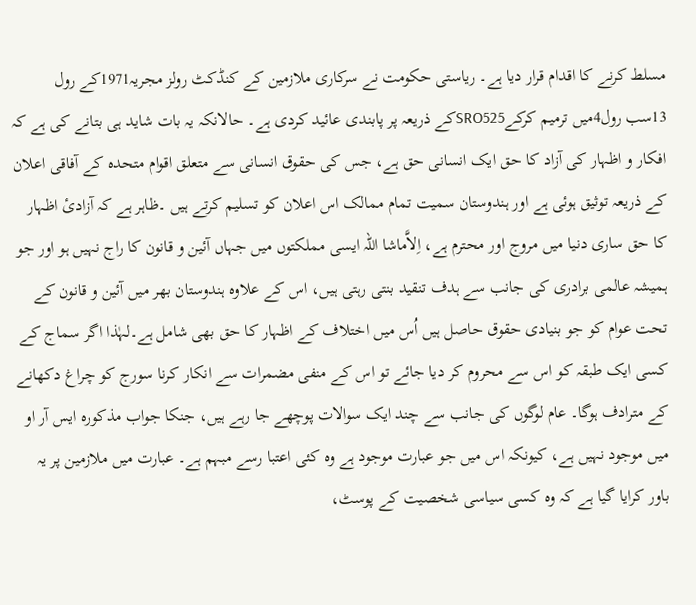مسلط کرنے کا اقدام قرار دیا ہے۔ ریاستی حکومت نے سرکاری ملازمین کے کنڈکٹ رولز مجریہ1971کے رول 13سب رول4میں ترمیم کرکےSRO525کے ذریعہ پر پابندی عائید کردی ہے۔ حالانکہ یہ بات شاید ہی بتانے کی ہے کہ افکار و اظہار کی آزاد کا حق ایک انسانی حق ہے، جس کی حقوق انسانی سے متعلق اقوام متحدہ کے آفاقی اعلان کے ذریعہ توثیق ہوئی ہے اور ہندوستان سمیت تمام ممالک اس اعلان کو تسلیم کرتے ہیں ۔ظاہر ہے کہ آزادیٔ اظہار کا حق ساری دنیا میں مروج اور محترم ہے، اِلاَّماشا اللہ ایسی مملکتوں میں جہاں آئین و قانون کا راج نہیں ہو اور جو ہمیشہ عالمی برادری کی جانب سے ہدف تنقید بنتی رہتی ہیں، اس کے علاوہ ہندوستان بھر میں آئین و قانون کے تحت عوام کو جو بنیادی حقوق حاصل ہیں اُس میں اختلاف کے اظہار کا حق بھی شامل ہے۔لہٰذا اگر سماج کے کسی ایک طبقہ کو اس سے محروم کر دیا جائے تو اس کے منفی مضمرات سے انکار کرنا سورج کو چراغ دکھانے کے مترادف ہوگا۔ عام لوگوں کی جانب سے چند ایک سوالات پوچھے جا رہے ہیں، جنکا جواب مذکورہ ایس آر او میں موجود نہیں ہے، کیونکہ اس میں جو عبارت موجود ہے وہ کئی اعتبا رسے مبہم ہے۔ عبارت میں ملازمین پر یہ باور کرایا گیا ہے کہ وہ کسی سیاسی شخصیت کے پوسٹ،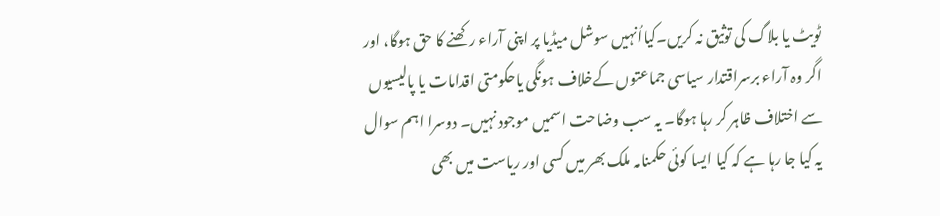ٹویٹ یا بلاگ کی توثیق نہ کریں۔کیااُنہیں سوشل میڈیا پر اپنی آراء رکھنے کا حق ہوگا، اور اگر وہ آراء برسراقتدار سیاسی جماعتوں کےخلاف ہونگی یاحکومتی اقدامات یا پالیسیوں سے اختلاف ظاہر کر رہا ہوگا۔ یہ سب وضاحت اسمیں موجود نہیں۔ دوسرا اہم سوال یہ کیا جا رہا ہے کہ کیا ایسا کوئی حکمنامہ ملک بھر میں کسی اور ریاست میں بھی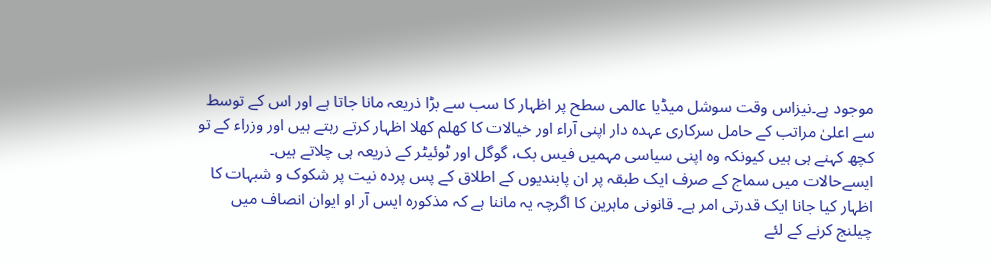موجود ہے۔نیزاس وقت سوشل میڈیا عالمی سطح پر اظہار کا سب سے بڑا ذریعہ مانا جاتا ہے اور اس کے توسط سے اعلیٰ مراتب کے حامل سرکاری عہدہ دار اپنی آراء اور خیالات کا کھلم کھلا اظہار کرتے رہتے ہیں اور وزراء کے تو کچھ کہنے ہی ہیں کیونکہ وہ اپنی سیاسی مہمیں فیس بک، گوگل اور ٹوئیٹر کے ذریعہ ہی چلاتے ہیں۔ ایسےحالات میں سماج کے صرف ایک طبقہ پر ان پابندیوں کے اطلاق کے پس پردہ نیت پر شکوک و شبہات کا اظہار کیا جانا ایک قدرتی امر ہے۔ قانونی ماہرین کا اگرچہ یہ ماننا ہے کہ مذکورہ ایس آر او ایوان انصاف میں چیلنج کرنے کے لئے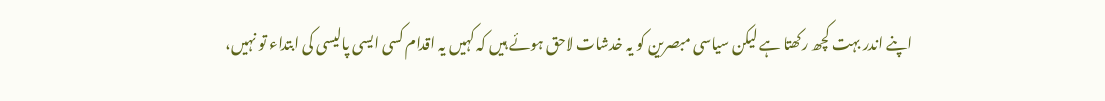اپنے اندر بہت کچھ رکھتا ہے لیکن سیاسی مبصرین کو یہ خدشات لاحق ہوئے ہیں کہ کہیں یہ اقدام کسی ایسی پالیسی کی ابتداء تو نہیں،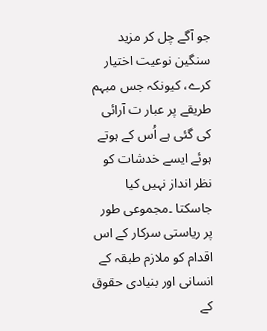جو آگے چل کر مزید سنگین نوعیت اختیار کرے، کیونکہ جس مبہم طریقے پر عبار ت آرائی کی گئی ہے اُس کے ہوتے ہوئے ایسے خدشات کو نظر انداز نہیں کیا جاسکتا ۔مجموعی طور پر ریاستی سرکار کے اس اقدام کو ملازم طبقہ کے انسانی اور بنیادی حقوق کے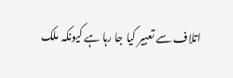اتلاف سے تعبیر کیا جا رہا ہے کیونکہ ملک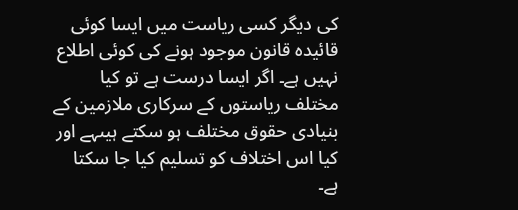کی دیگر کسی ریاست میں ایسا کوئی قائیدہ قانون موجود ہونے کی کوئی اطلاع نہیں ہے۔ اگر ایسا درست ہے تو کیا مختلف ریاستوں کے سرکاری ملازمین کے بنیادی حقوق مختلف ہو سکتے ہیںہے اور کیا اس اختلاف کو تسلیم کیا جا سکتا ہے۔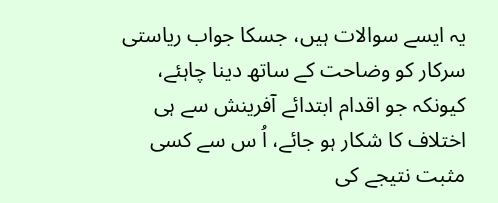یہ ایسے سوالات ہیں، جسکا جواب ریاستی سرکار کو وضاحت کے ساتھ دینا چاہئے، کیونکہ جو اقدام ابتدائے آفرینش سے ہی اختلاف کا شکار ہو جائے، اُ س سے کسی مثبت نتیجے کی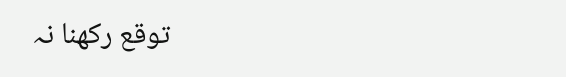توقع رکھنا نہ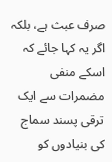صرف عبث ہے، بلکہ اگر یہ کہا جائے کہ اسکے منفی مضمرات سے ایک ترقی پسند سماج کی بنیادوں کو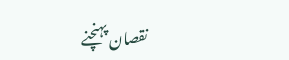نقصان پہنچنے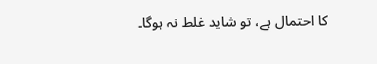کا احتمال ہے، تو شاید غلط نہ ہوگا۔